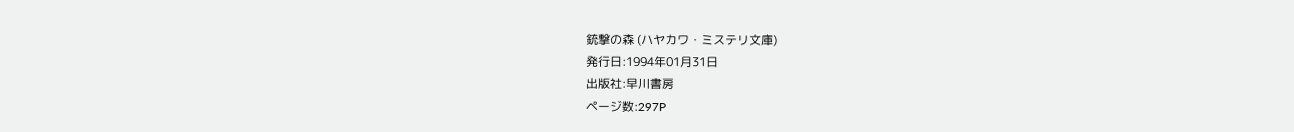銃撃の森 (ハヤカワ・ミステリ文庫)
発行日:1994年01月31日
出版社:早川書房
ページ数:297P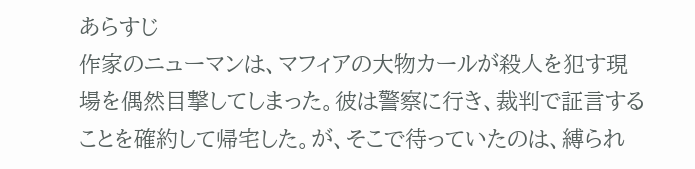あらすじ
作家のニューマンは、マフィアの大物カールが殺人を犯す現場を偶然目撃してしまった。彼は警察に行き、裁判で証言することを確約して帰宅した。が、そこで待っていたのは、縛られ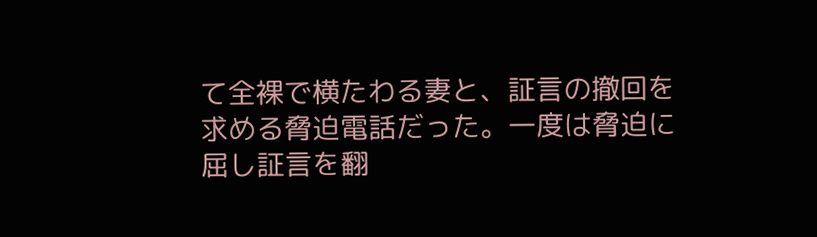て全裸で横たわる妻と、証言の撤回を求める脅迫電話だった。一度は脅迫に屈し証言を翻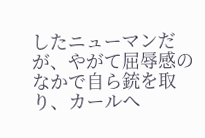したニューマンだが、やがて屈辱感のなかで自ら銃を取り、カールへ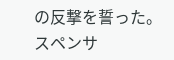の反撃を誓った。スペンサ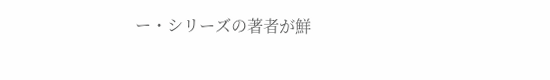ー・シリーズの著者が鮮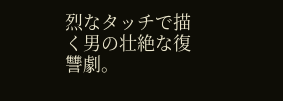烈なタッチで描く男の壮絶な復讐劇。